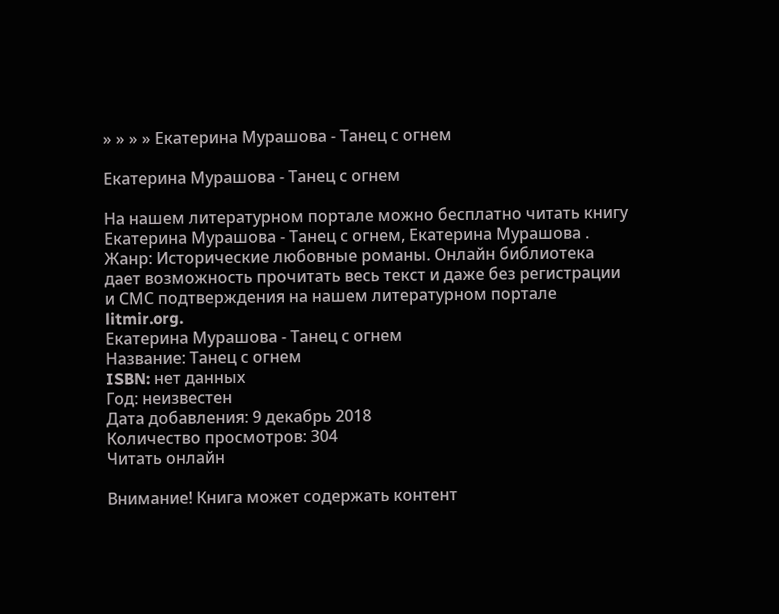» » » » Екатерина Мурашова - Танец с огнем

Екатерина Мурашова - Танец с огнем

На нашем литературном портале можно бесплатно читать книгу Екатерина Мурашова - Танец с огнем, Екатерина Мурашова . Жанр: Исторические любовные романы. Онлайн библиотека дает возможность прочитать весь текст и даже без регистрации и СМС подтверждения на нашем литературном портале litmir.org.
Екатерина Мурашова - Танец с огнем
Название: Танец с огнем
ISBN: нет данных
Год: неизвестен
Дата добавления: 9 декабрь 2018
Количество просмотров: 304
Читать онлайн

Внимание! Книга может содержать контент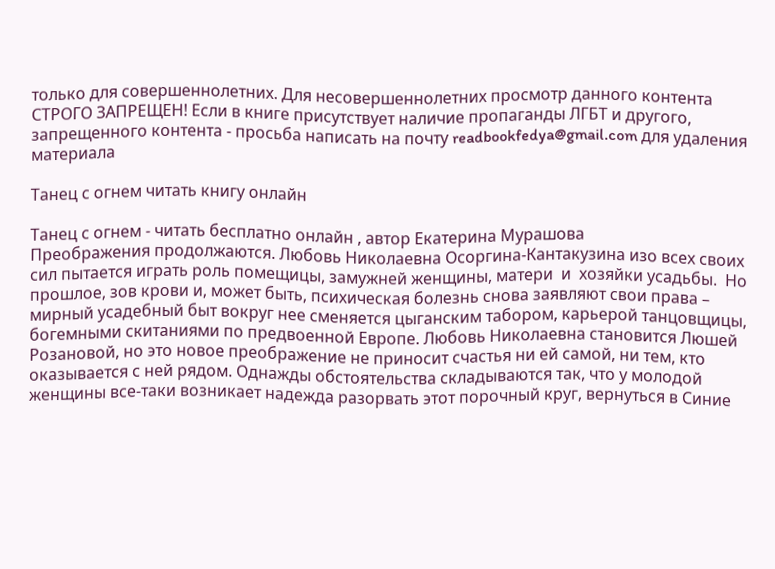только для совершеннолетних. Для несовершеннолетних просмотр данного контента СТРОГО ЗАПРЕЩЕН! Если в книге присутствует наличие пропаганды ЛГБТ и другого, запрещенного контента - просьба написать на почту readbookfedya@gmail.com для удаления материала

Танец с огнем читать книгу онлайн

Танец с огнем - читать бесплатно онлайн , автор Екатерина Мурашова
Преображения продолжаются. Любовь Николаевна Осоргина-Кантакузина изо всех своих сил пытается играть роль помещицы, замужней женщины, матери  и  хозяйки усадьбы.  Но прошлое, зов крови и, может быть, психическая болезнь снова заявляют свои права – мирный усадебный быт вокруг нее сменяется цыганским табором, карьерой танцовщицы, богемными скитаниями по предвоенной Европе. Любовь Николаевна становится Люшей Розановой, но это новое преображение не приносит счастья ни ей самой, ни тем, кто оказывается с ней рядом. Однажды обстоятельства складываются так, что у молодой женщины все-таки возникает надежда разорвать этот порочный круг, вернуться в Синие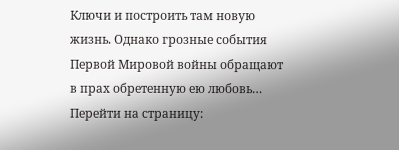Ключи и построить там новую жизнь. Однако грозные события Первой Мировой войны обращают в прах обретенную ею любовь…
Перейти на страницу: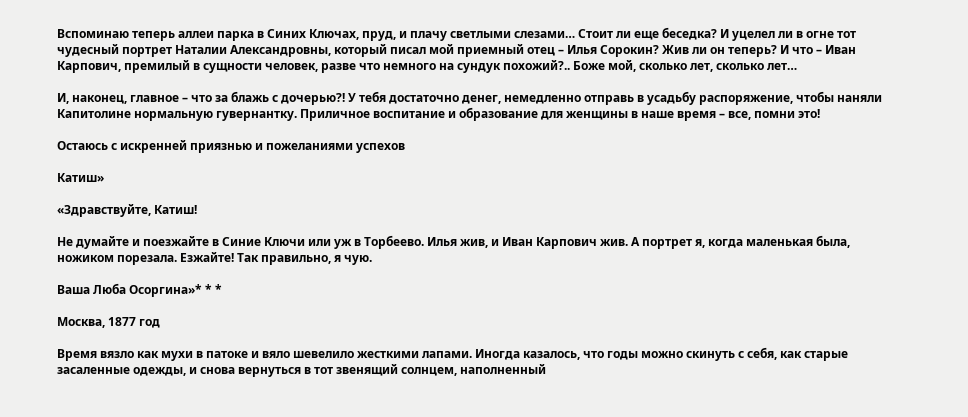Вспоминаю теперь аллеи парка в Синих Ключах, пруд, и плачу светлыми слезами… Стоит ли еще беседка? И уцелел ли в огне тот чудесный портрет Наталии Александровны, который писал мой приемный отец – Илья Сорокин? Жив ли он теперь? И что – Иван Карпович, премилый в сущности человек, разве что немного на сундук похожий?.. Боже мой, сколько лет, сколько лет…

И, наконец, главное – что за блажь с дочерью?! У тебя достаточно денег, немедленно отправь в усадьбу распоряжение, чтобы наняли Капитолине нормальную гувернантку. Приличное воспитание и образование для женщины в наше время – все, помни это!

Остаюсь с искренней приязнью и пожеланиями успехов

Катиш»

«Здравствуйте, Катиш!

Не думайте и поезжайте в Синие Ключи или уж в Торбеево. Илья жив, и Иван Карпович жив. А портрет я, когда маленькая была, ножиком порезала. Езжайте! Так правильно, я чую.

Ваша Люба Осоргина»* * *

Москва, 1877 год

Время вязло как мухи в патоке и вяло шевелило жесткими лапами. Иногда казалось, что годы можно скинуть с себя, как старые засаленные одежды, и снова вернуться в тот звенящий солнцем, наполненный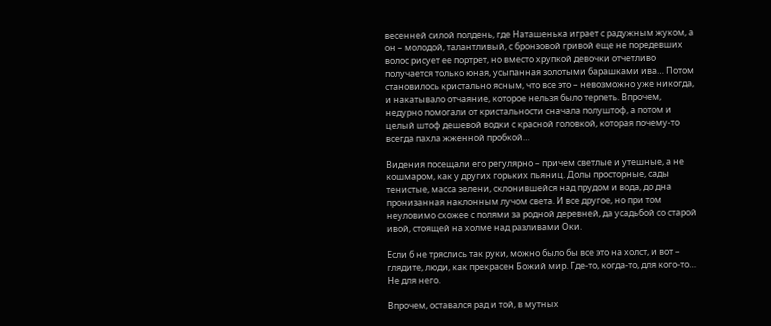весенней силой полдень, где Наташенька играет с радужным жуком, а он – молодой, талантливый, с бронзовой гривой еще не поредевших волос рисует ее портрет, но вместо хрупкой девочки отчетливо получается только юная, усыпанная золотыми барашками ива… Потом становилось кристально ясным, что все это – невозможно уже никогда, и накатывало отчаяние, которое нельзя было терпеть. Впрочем, недурно помогали от кристальности сначала полуштоф, а потом и целый штоф дешевой водки с красной головкой, которая почему-то всегда пахла жженной пробкой…

Видения посещали его регулярно – причем светлые и утешные, а не кошмаром, как у других горьких пьяниц. Долы просторные, сады тенистые, масса зелени, склонившейся над прудом и вода, до дна пронизанная наклонным лучом света. И все другое, но при том неуловимо схожее с полями за родной деревней, да усадьбой со старой ивой, стоящей на холме над разливами Оки.

Если б не тряслись так руки, можно было бы все это на холст, и вот – глядите, люди, как прекрасен Божий мир. Где-то, когда-то, для кого-то… Не для него.

Впрочем, оставался рад и той, в мутных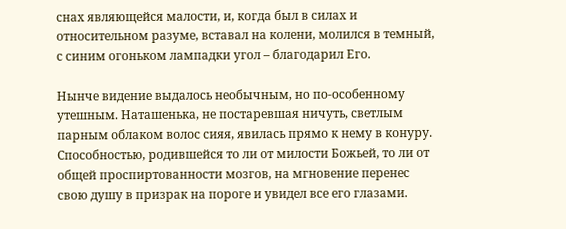снах являющейся малости, и, когда был в силах и относительном разуме, вставал на колени, молился в темный, с синим огоньком лампадки угол – благодарил Его.

Нынче видение выдалось необычным, но по-особенному утешным. Наташенька, не постаревшая ничуть, светлым парным облаком волос сияя, явилась прямо к нему в конуру. Способностью, родившейся то ли от милости Божьей, то ли от общей проспиртованности мозгов, на мгновение перенес свою душу в призрак на пороге и увидел все его глазами.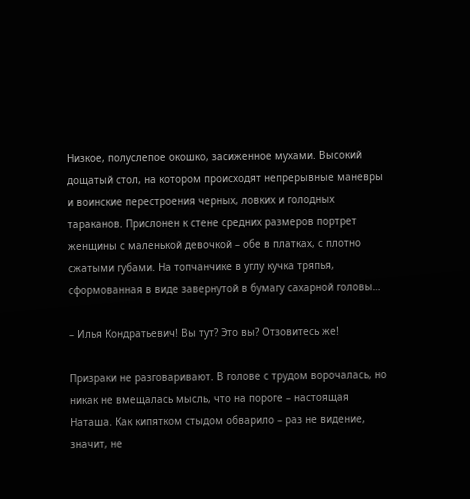Низкое, полуслепое окошко, засиженное мухами. Высокий дощатый стол, на котором происходят непрерывные маневры и воинские перестроения черных, ловких и голодных тараканов. Прислонен к стене средних размеров портрет женщины с маленькой девочкой – обе в платках, с плотно сжатыми губами. На топчанчике в углу кучка тряпья, сформованная в виде завернутой в бумагу сахарной головы…

– Илья Кондратьевич! Вы тут? Это вы? Отзовитесь же!

Призраки не разговаривают. В голове с трудом ворочалась, но никак не вмещалась мысль, что на пороге – настоящая Наташа. Как кипятком стыдом обварило – раз не видение, значит, не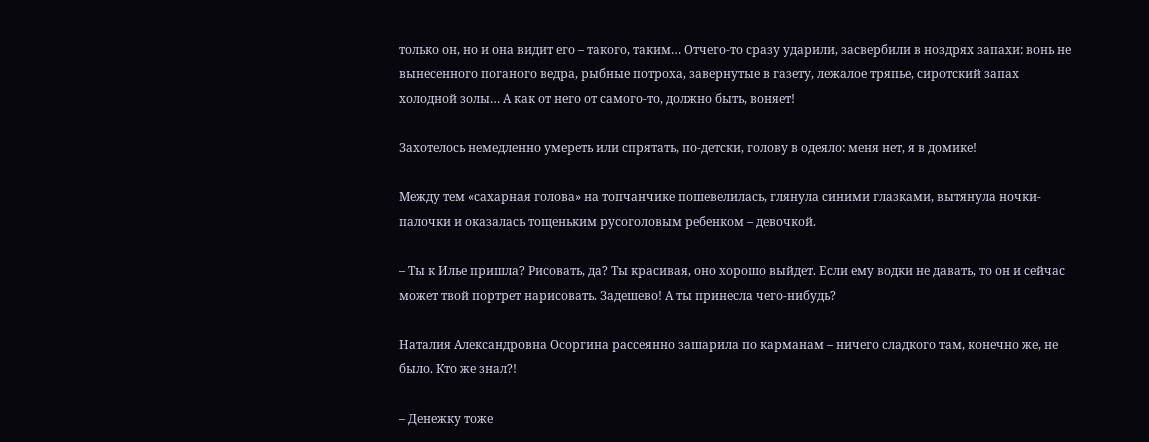только он, но и она видит его – такого, таким… Отчего-то сразу ударили, засвербили в ноздрях запахи: вонь не вынесенного поганого ведра, рыбные потроха, завернутые в газету, лежалое тряпье, сиротский запах холодной золы… А как от него от самого-то, должно быть, воняет!

Захотелось немедленно умереть или спрятать, по-детски, голову в одеяло: меня нет, я в домике!

Между тем «сахарная голова» на топчанчике пошевелилась, глянула синими глазками, вытянула ночки-палочки и оказалась тощеньким русоголовым ребенком – девочкой.

– Ты к Илье пришла? Рисовать, да? Ты красивая, оно хорошо выйдет. Если ему водки не давать, то он и сейчас может твой портрет нарисовать. Задешево! А ты принесла чего-нибудь?

Наталия Александровна Осоргина рассеянно зашарила по карманам – ничего сладкого там, конечно же, не было. Кто же знал?!

– Денежку тоже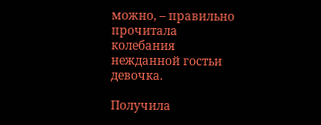можно, – правильно прочитала колебания нежданной гостьи девочка.

Получила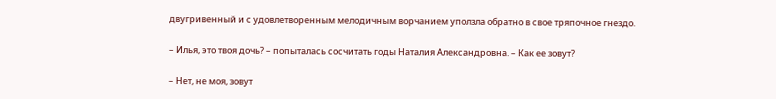двугривенный и с удовлетворенным мелодичным ворчанием уползла обратно в свое тряпочное гнездо.

– Илья, это твоя дочь? – попыталась сосчитать годы Наталия Александровна. – Как ее зовут?

– Нет, не моя, зовут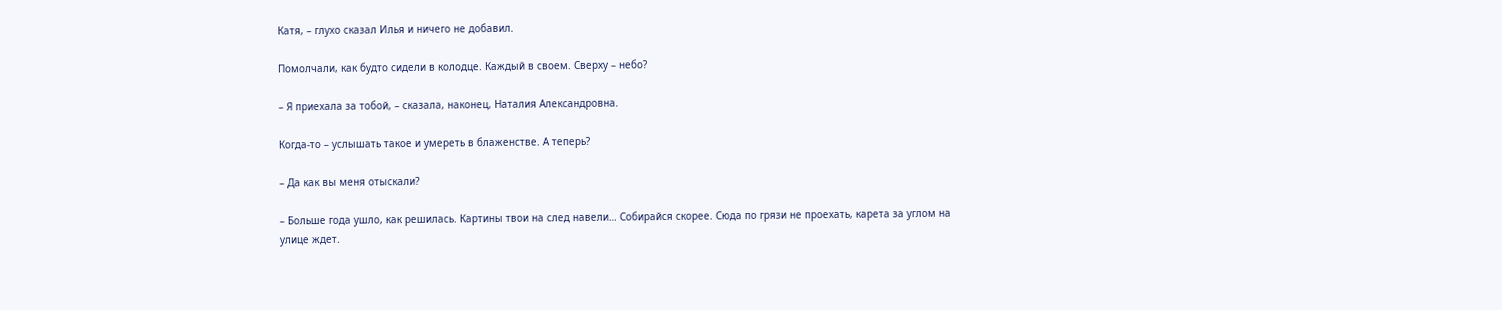Катя, – глухо сказал Илья и ничего не добавил.

Помолчали, как будто сидели в колодце. Каждый в своем. Сверху – небо?

– Я приехала за тобой, – сказала, наконец, Наталия Александровна.

Когда-то – услышать такое и умереть в блаженстве. А теперь?

– Да как вы меня отыскали?

– Больше года ушло, как решилась. Картины твои на след навели… Собирайся скорее. Сюда по грязи не проехать, карета за углом на улице ждет.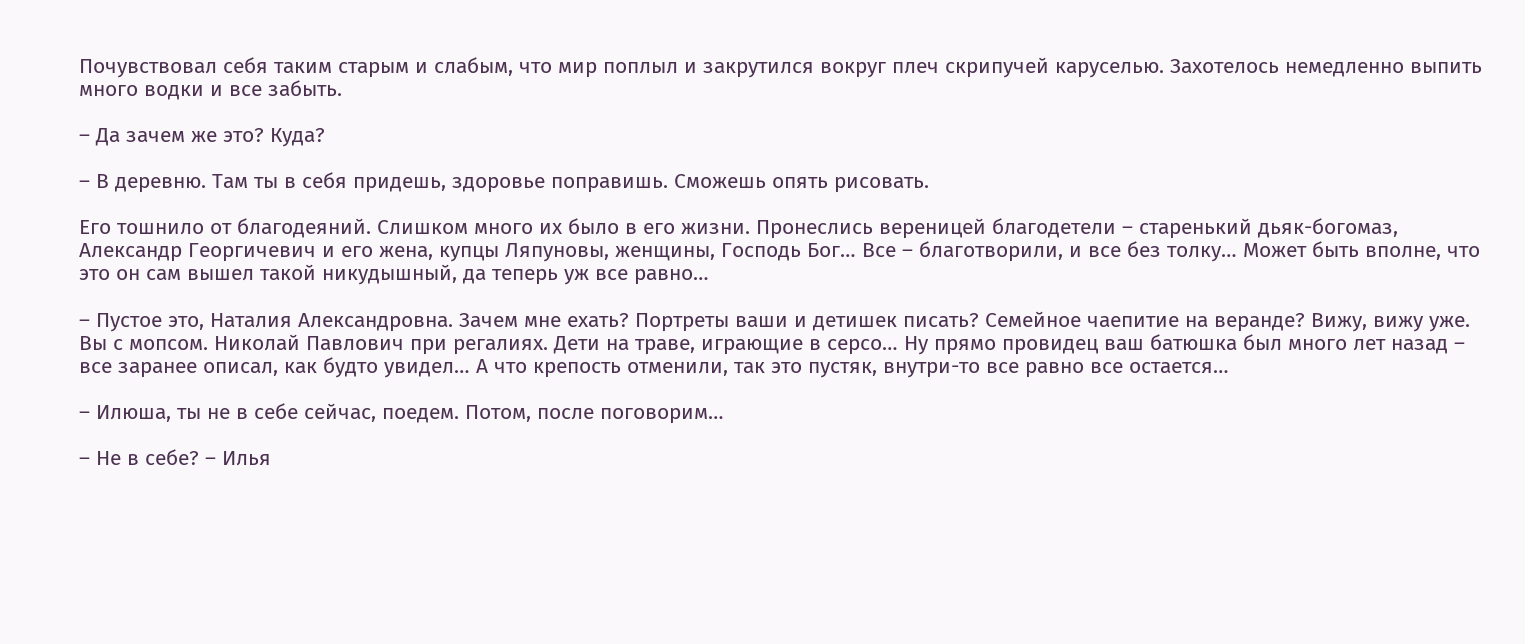Почувствовал себя таким старым и слабым, что мир поплыл и закрутился вокруг плеч скрипучей каруселью. Захотелось немедленно выпить много водки и все забыть.

– Да зачем же это? Куда?

– В деревню. Там ты в себя придешь, здоровье поправишь. Сможешь опять рисовать.

Его тошнило от благодеяний. Слишком много их было в его жизни. Пронеслись вереницей благодетели – старенький дьяк-богомаз, Александр Георгичевич и его жена, купцы Ляпуновы, женщины, Господь Бог… Все – благотворили, и все без толку… Может быть вполне, что это он сам вышел такой никудышный, да теперь уж все равно…

– Пустое это, Наталия Александровна. Зачем мне ехать? Портреты ваши и детишек писать? Семейное чаепитие на веранде? Вижу, вижу уже. Вы с мопсом. Николай Павлович при регалиях. Дети на траве, играющие в серсо… Ну прямо провидец ваш батюшка был много лет назад – все заранее описал, как будто увидел… А что крепость отменили, так это пустяк, внутри-то все равно все остается…

– Илюша, ты не в себе сейчас, поедем. Потом, после поговорим…

– Не в себе? – Илья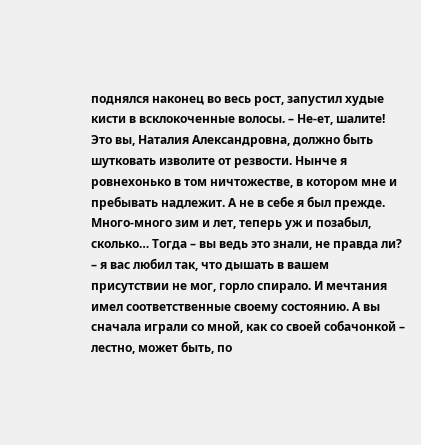поднялся наконец во весь рост, запустил худые кисти в всклокоченные волосы. – Не-ет, шалите! Это вы, Наталия Александровна, должно быть шутковать изволите от резвости. Нынче я ровнехонько в том ничтожестве, в котором мне и пребывать надлежит. А не в себе я был прежде. Много-много зим и лет, теперь уж и позабыл, сколько… Тогда – вы ведь это знали, не правда ли? – я вас любил так, что дышать в вашем присутствии не мог, горло спирало. И мечтания имел соответственные своему состоянию. А вы сначала играли со мной, как со своей собачонкой – лестно, может быть, по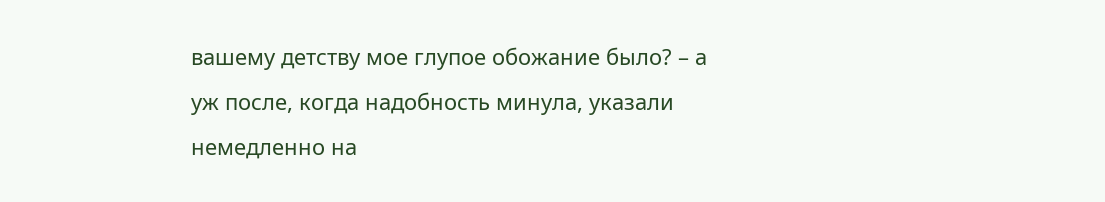вашему детству мое глупое обожание было? – а уж после, когда надобность минула, указали немедленно на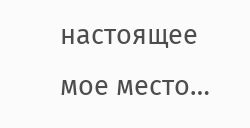настоящее мое место…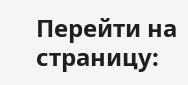Перейти на страницу: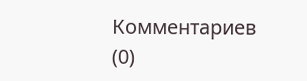Комментариев (0)